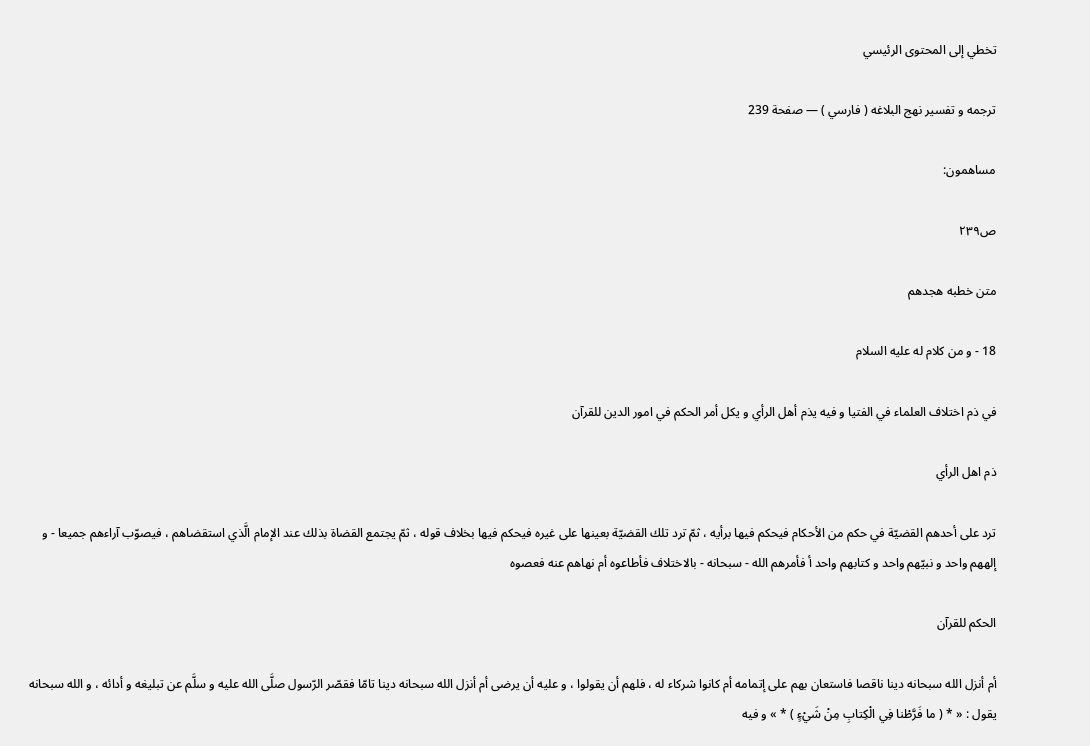تخطي إلى المحتوى الرئيسي

ترجمه و تفسير نهج البلاغه ( فارسي ) — صفحة 239

مساهمون:

ص٢٣٩

متن خطبه هجدهم

18 - و من كلام له عليه السلام

في ذم اختلاف العلماء في الفتيا و فيه يذم أهل الرأي و يكل أمر الحكم في امور الدين للقرآن

ذم اهل الرأي

ترد على أحدهم القضيّة في حكم من الأحكام فيحكم فيها برأيه ، ثمّ ترد تلك القضيّة بعينها على غيره فيحكم فيها بخلاف قوله ، ثمّ يجتمع القضاة بذلك عند الإمام الَّذي استقضاهم ، فيصوّب آراءهم جميعا - و إلههم واحد و نبيّهم واحد و كتابهم واحد أ فأمرهم الله - سبحانه - بالاختلاف فأطاعوه أم نهاهم عنه فعصوه

الحكم للقرآن

أم أنزل الله سبحانه دينا ناقصا فاستعان بهم على إتمامه أم كانوا شركاء له ، فلهم أن يقولوا ، و عليه أن يرضى أم أنزل الله سبحانه دينا تامّا فقصّر الرّسول صلَّى الله عليه و سلَّم عن تبليغه و أدائه ، و الله سبحانه يقول : « * ( ما فَرَّطْنا فِي الْكِتابِ مِنْ شَيْءٍ ) * » و فيه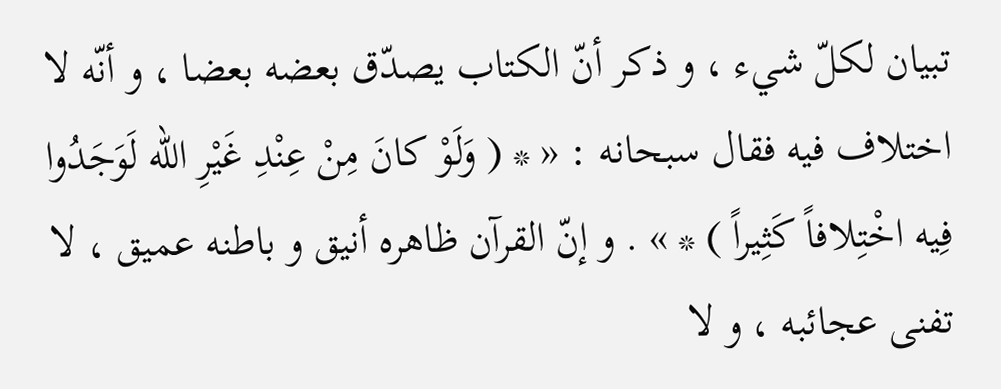تبيان لكلّ شيء ، و ذكر أنّ الكتاب يصدّق بعضه بعضا ، و أنّه لا اختلاف فيه فقال سبحانه : « * ( وَلَوْ كانَ مِنْ عِنْدِ غَيْرِ الله لَوَجَدُوا فِيه اخْتِلافاً كَثِيراً ) * » . و إنّ القرآن ظاهره أنيق و باطنه عميق ، لا تفنى عجائبه ، و لا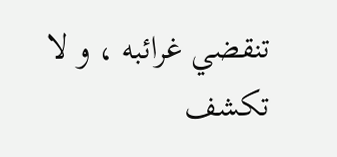تنقضي غرائبه ، و لا تكشف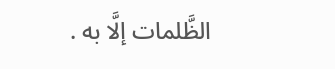الظَّلمات إلَّا به .